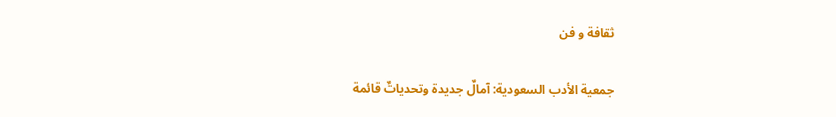ثقافة و فن

جمعية الأدب السعودية: آمالٌ جديدة وتحدياتٌ قائمة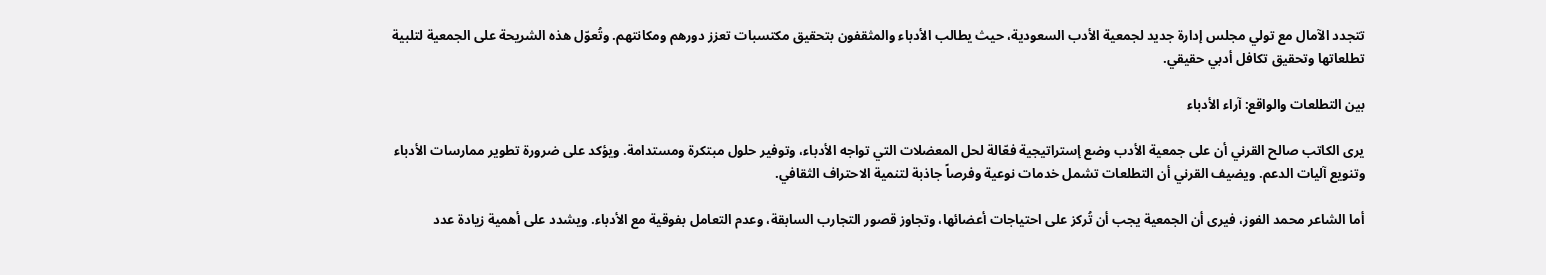تتجدد الآمال مع تولي مجلس إدارة جديد لجمعية الأدب السعودية، حيث يطالب الأدباء والمثقفون بتحقيق مكتسبات تعزز دورهم ومكانتهم. وتُعوّل هذه الشريحة على الجمعية لتلبية تطلعاتها وتحقيق تكافل أدبي حقيقي.

بين التطلعات والواقع: آراء الأدباء

يرى الكاتب صالح القرني أن على جمعية الأدب وضع إستراتيجية فعّالة لحل المعضلات التي تواجه الأدباء، وتوفير حلول مبتكرة ومستدامة. ويؤكد على ضرورة تطوير ممارسات الأدباء وتنويع آليات الدعم. ويضيف القرني أن التطلعات تشمل خدمات نوعية وفرصاً جاذبة لتنمية الاحتراف الثقافي.

أما الشاعر محمد الفوز، فيرى أن الجمعية يجب أن تُركز على احتياجات أعضائها، وتجاوز قصور التجارب السابقة، وعدم التعامل بفوقية مع الأدباء. ويشدد على أهمية زيادة عدد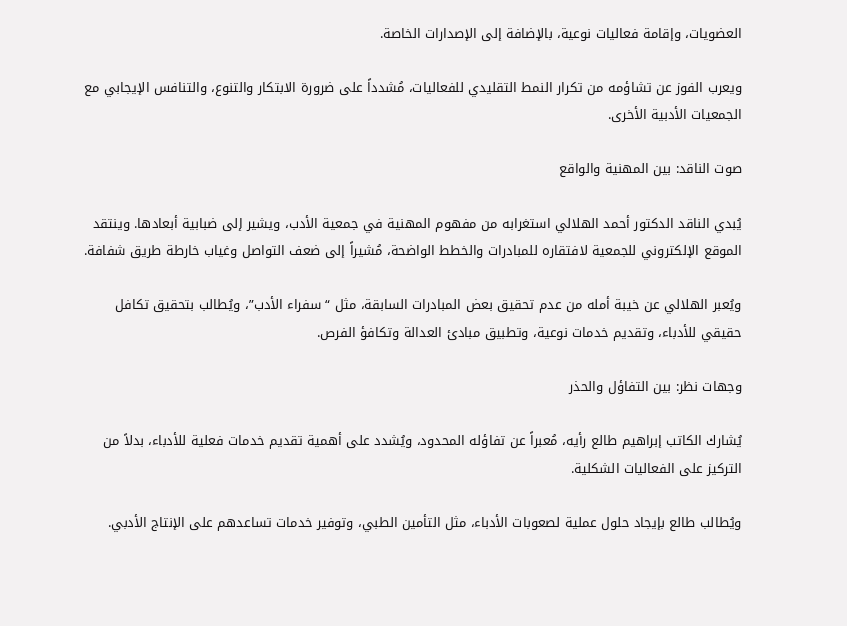العضويات، وإقامة فعاليات نوعية، بالإضافة إلى الإصدارات الخاصة.

ويعرب الفوز عن تشاؤمه من تكرار النمط التقليدي للفعاليات، مُشدداً على ضرورة الابتكار والتنوع، والتنافس الإيجابي مع الجمعيات الأدبية الأخرى.

صوت الناقد: بين المهنية والواقع

يُبدي الناقد الدكتور أحمد الهلالي استغرابه من مفهوم المهنية في جمعية الأدب، ويشير إلى ضبابية أبعادها. وينتقد الموقع الإلكتروني للجمعية لافتقاره للمبادرات والخطط الواضحة، مُشيراً إلى ضعف التواصل وغياب خارطة طريق شفافة.

ويُعبر الهلالي عن خيبة أمله من عدم تحقيق بعض المبادرات السابقة، مثل “سفراء الأدب”، ويُطالب بتحقيق تكافل حقيقي للأدباء، وتقديم خدمات نوعية، وتطبيق مبادئ العدالة وتكافؤ الفرص.

وجهات نظر: بين التفاؤل والحذر

يُشارك الكاتب إبراهيم طالع رأيه، مُعبراً عن تفاؤله المحدود، ويُشدد على أهمية تقديم خدمات فعلية للأدباء، بدلاً من التركيز على الفعاليات الشكلية.

ويُطالب طالع بإيجاد حلول عملية لصعوبات الأدباء، مثل التأمين الطبي، وتوفير خدمات تساعدهم على الإنتاج الأدبي.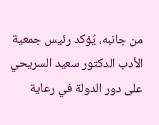من جانبه، يُؤكد رئيس جمعية الأدب الدكتور سعيد السريحي على دور الدولة في رعاية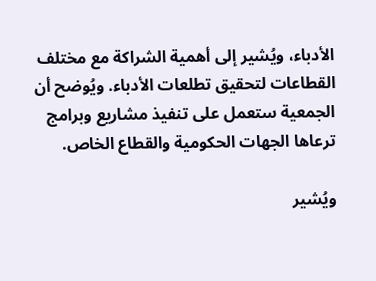الأدباء، ويُشير إلى أهمية الشراكة مع مختلف القطاعات لتحقيق تطلعات الأدباء. ويُوضح أن الجمعية ستعمل على تنفيذ مشاريع وبرامج ترعاها الجهات الحكومية والقطاع الخاص.

ويُشير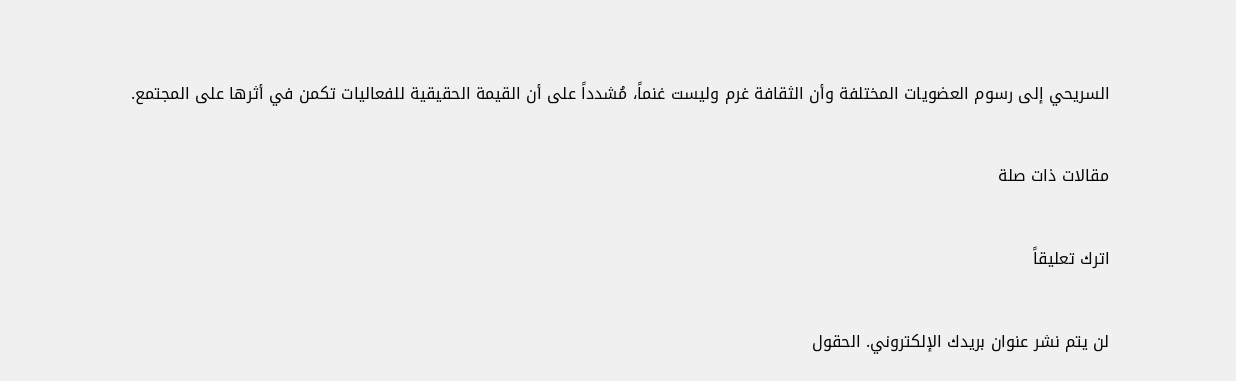السريحي إلى رسوم العضويات المختلفة وأن الثقافة غرم وليست غنماً، مُشدداً على أن القيمة الحقيقية للفعاليات تكمن في أثرها على المجتمع.

مقالات ذات صلة

اترك تعليقاً

لن يتم نشر عنوان بريدك الإلكتروني. الحقول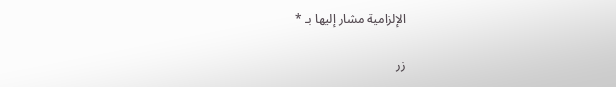الإلزامية مشار إليها بـ *

زر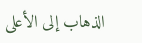الذهاب إلى الأعلى